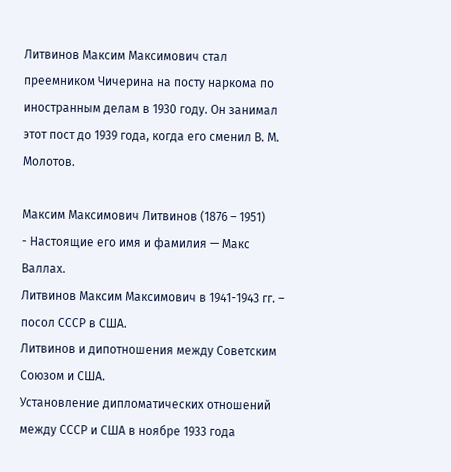Литвинов Максим Максимович стал преемником Чичерина на посту наркома по иностранным делам в 1930 году. Он занимал этот пост до 1939 года, когда его сменил В. М. Молотов.

Максим Максимович Литвинов (1876 – 1951)
- Настоящие его имя и фамилия — Макс Валлах.
Литвинов Максим Максимович в 1941-1943 гг. – посол СССР в США.
Литвинов и дипотношения между Советским Союзом и США.
Установление дипломатических отношений между СССР и США в ноябре 1933 года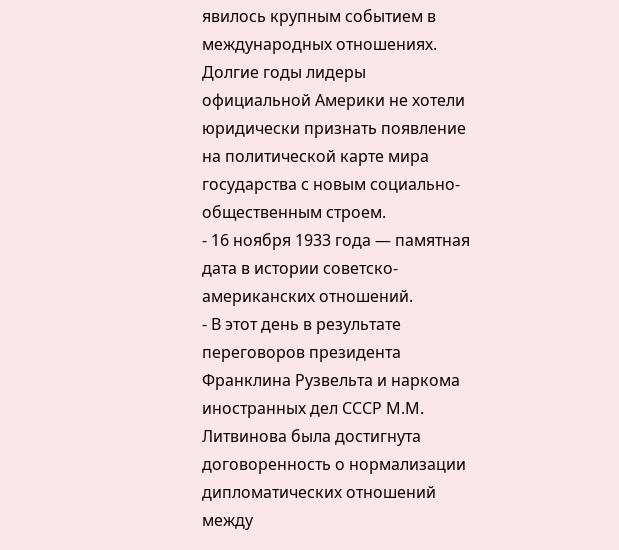явилось крупным событием в международных отношениях. Долгие годы лидеры официальной Америки не хотели юридически признать появление на политической карте мира государства с новым социально-общественным строем.
- 16 ноября 1933 года — памятная дата в истории советско-американских отношений.
- В этот день в результате переговоров президента Франклина Рузвельта и наркома иностранных дел СССР М.М. Литвинова была достигнута договоренность о нормализации дипломатических отношений между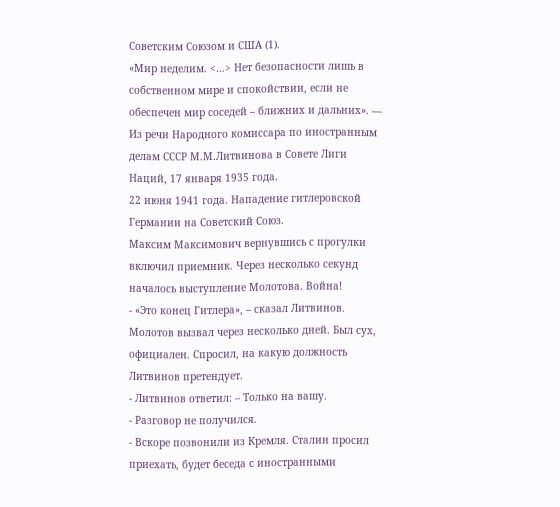Советским Союзом и США (1).
«Мир неделим. <…> Нет безопасности лишь в собственном мире и спокойствии, если не обеспечен мир соседей – ближних и дальних». — Из речи Народного комиссара по иностранным делам СССР М.М.Литвинова в Совете Лиги Наций, 17 января 1935 года.
22 июня 1941 года. Нападение гитлеровской Германии на Советский Союз.
Максим Максимович вернувшись с прогулки включил приемник. Через несколько секунд началось выступление Молотова. Война!
- «Это конец Гитлера», – сказал Литвинов.
Молотов вызвал через несколько дней. Был сух, официален. Спросил, на какую должность Литвинов претендует.
- Литвинов ответил: – Только на вашу.
- Разговор не получился.
- Вскоре позвонили из Кремля. Сталин просил приехать, будет беседа с иностранными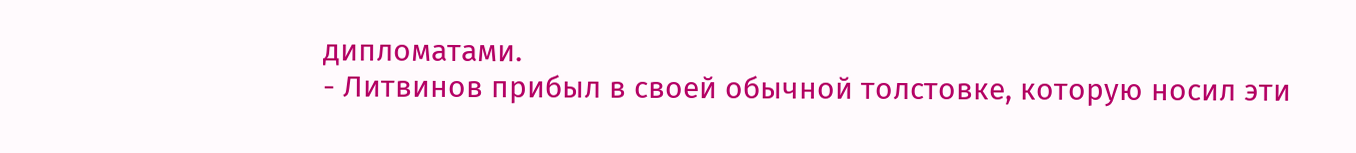дипломатами.
- Литвинов прибыл в своей обычной толстовке, которую носил эти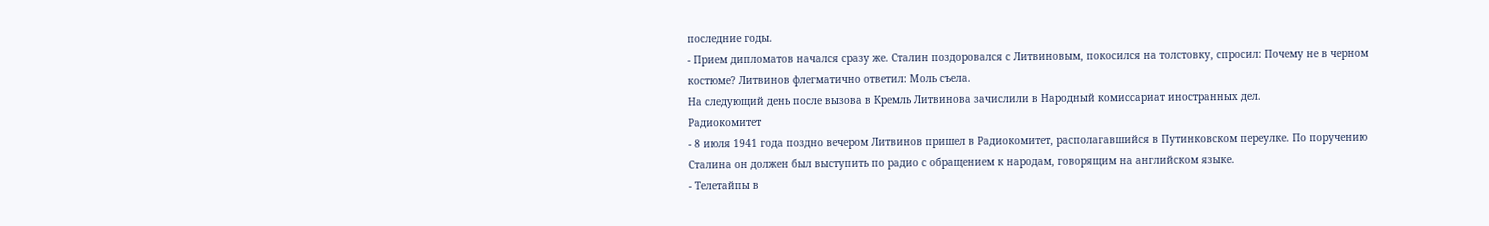последние годы.
- Прием дипломатов начался сразу же. Сталин поздоровался с Литвиновым, покосился на толстовку, спросил: Почему не в черном костюме? Литвинов флегматично ответил: Моль съела.
На следующий день после вызова в Кремль Литвинова зачислили в Народный комиссариат иностранных дел.
Радиокомитет
- 8 июля 1941 года поздно вечером Литвинов пришел в Радиокомитет, располагавшийся в Путинковском переулке. По поручению Сталина он должен был выступить по радио с обращением к народам, говорящим на английском языке.
- Телетайпы в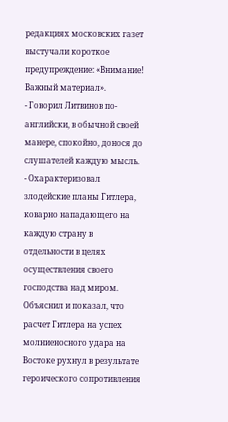редакциях московских газет выстучали короткое предупреждение: «Внимание! Важный материал».
- Говорил Литвинов по-английски, в обычной своей манере, спокойно, донося до слушателей каждую мысль.
- Охарактеризовал злодейские планы Гитлера, коварно нападающего на каждую страну в отдельности в целях осуществления своего господства над миром. Объяснил и показал, что расчет Гитлера на успех молниеносного удара на Востоке рухнул в результате героического сопротивления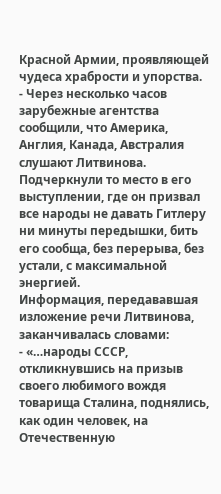Красной Армии, проявляющей чудеса храбрости и упорства.
- Через несколько часов зарубежные агентства сообщили, что Америка, Англия, Канада, Австралия слушают Литвинова. Подчеркнули то место в его выступлении, где он призвал все народы не давать Гитлеру ни минуты передышки, бить его сообща, без перерыва, без устали, с максимальной энергией.
Информация, передававшая изложение речи Литвинова, заканчивалась словами:
- «…народы СССР, откликнувшись на призыв своего любимого вождя товарища Сталина, поднялись, как один человек, на Отечественную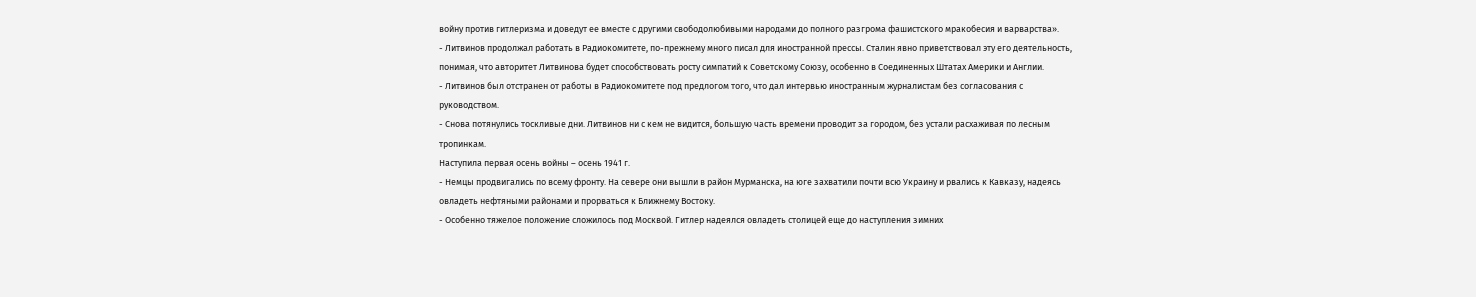войну против гитлеризма и доведут ее вместе с другими свободолюбивыми народами до полного разгрома фашистского мракобесия и варварства».
- Литвинов продолжал работать в Радиокомитете, по-прежнему много писал для иностранной прессы. Сталин явно приветствовал эту его деятельность, понимая, что авторитет Литвинова будет способствовать росту симпатий к Советскому Союзу, особенно в Соединенных Штатах Америки и Англии.
- Литвинов был отстранен от работы в Радиокомитете под предлогом того, что дал интервью иностранным журналистам без согласования с руководством.
- Снова потянулись тоскливые дни. Литвинов ни с кем не видится, большую часть времени проводит за городом, без устали расхаживая по лесным тропинкам.
Наступила первая осень войны – осень 1941 г.
- Немцы продвигались по всему фронту. На севере они вышли в район Мурманска, на юге захватили почти всю Украину и рвались к Кавказу, надеясь овладеть нефтяными районами и прорваться к Ближнему Востоку.
- Особенно тяжелое положение сложилось под Москвой. Гитлер надеялся овладеть столицей еще до наступления зимних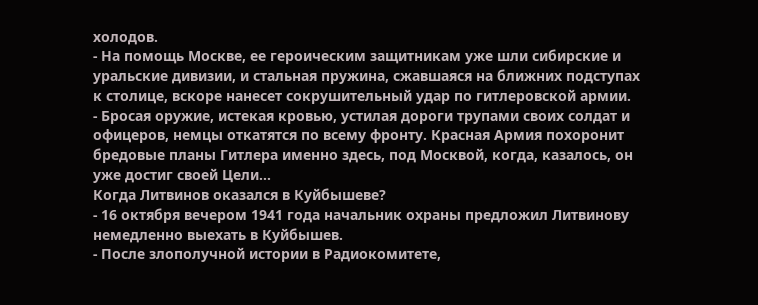холодов.
- На помощь Москве, ее героическим защитникам уже шли сибирские и уральские дивизии, и стальная пружина, сжавшаяся на ближних подступах к столице, вскоре нанесет сокрушительный удар по гитлеровской армии.
- Бросая оружие, истекая кровью, устилая дороги трупами своих солдат и офицеров, немцы откатятся по всему фронту. Красная Армия похоронит бредовые планы Гитлера именно здесь, под Москвой, когда, казалось, он уже достиг своей Цели…
Когда Литвинов оказался в Куйбышеве?
- 16 октября вечером 1941 года начальник охраны предложил Литвинову немедленно выехать в Куйбышев.
- После злополучной истории в Радиокомитете,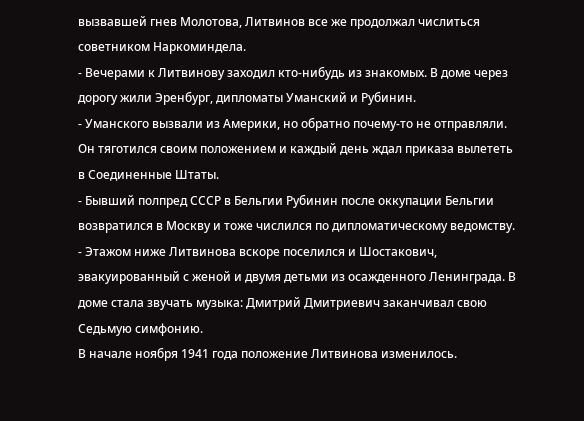вызвавшей гнев Молотова, Литвинов все же продолжал числиться советником Наркоминдела.
- Вечерами к Литвинову заходил кто-нибудь из знакомых. В доме через дорогу жили Эренбург, дипломаты Уманский и Рубинин.
- Уманского вызвали из Америки, но обратно почему-то не отправляли. Он тяготился своим положением и каждый день ждал приказа вылететь в Соединенные Штаты.
- Бывший полпред СССР в Бельгии Рубинин после оккупации Бельгии возвратился в Москву и тоже числился по дипломатическому ведомству.
- Этажом ниже Литвинова вскоре поселился и Шостакович, эвакуированный с женой и двумя детьми из осажденного Ленинграда. В доме стала звучать музыка: Дмитрий Дмитриевич заканчивал свою Седьмую симфонию.
В начале ноября 1941 года положение Литвинова изменилось.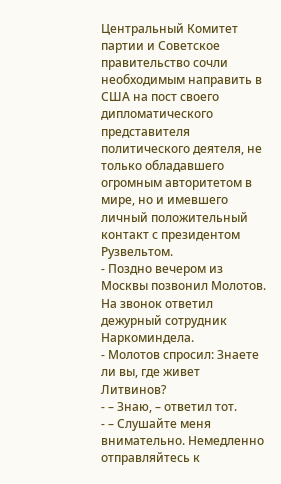Центральный Комитет партии и Советское правительство сочли необходимым направить в США на пост своего дипломатического представителя политического деятеля, не только обладавшего огромным авторитетом в мире, но и имевшего личный положительный контакт с президентом Рузвельтом.
- Поздно вечером из Москвы позвонил Молотов. На звонок ответил дежурный сотрудник Наркоминдела.
- Молотов спросил: Знаете ли вы, где живет Литвинов?
- – Знаю, – ответил тот.
- – Слушайте меня внимательно. Немедленно отправляйтесь к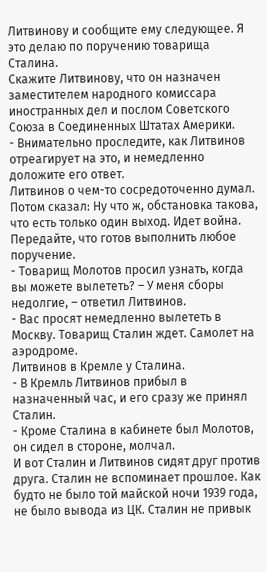Литвинову и сообщите ему следующее. Я это делаю по поручению товарища Сталина.
Скажите Литвинову, что он назначен заместителем народного комиссара иностранных дел и послом Советского Союза в Соединенных Штатах Америки.
- Внимательно проследите, как Литвинов отреагирует на это, и немедленно доложите его ответ.
Литвинов о чем-то сосредоточенно думал. Потом сказал: Ну что ж, обстановка такова, что есть только один выход. Идет война. Передайте, что готов выполнить любое поручение.
- Товарищ Молотов просил узнать, когда вы можете вылететь? – У меня сборы недолгие, – ответил Литвинов.
- Вас просят немедленно вылететь в Москву. Товарищ Сталин ждет. Самолет на аэродроме.
Литвинов в Кремле у Сталина.
- В Кремль Литвинов прибыл в назначенный час, и его сразу же принял Сталин.
- Кроме Сталина в кабинете был Молотов, он сидел в стороне, молчал.
И вот Сталин и Литвинов сидят друг против друга. Сталин не вспоминает прошлое. Как будто не было той майской ночи 1939 года, не было вывода из ЦК. Сталин не привык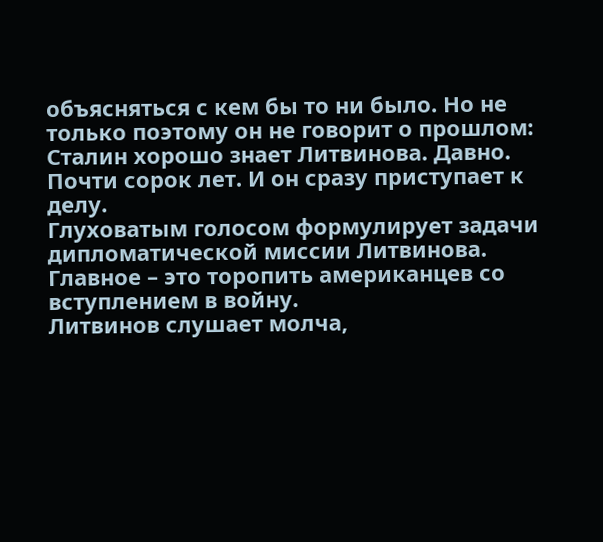объясняться с кем бы то ни было. Но не только поэтому он не говорит о прошлом: Сталин хорошо знает Литвинова. Давно. Почти сорок лет. И он сразу приступает к делу.
Глуховатым голосом формулирует задачи дипломатической миссии Литвинова. Главное – это торопить американцев со вступлением в войну.
Литвинов слушает молча,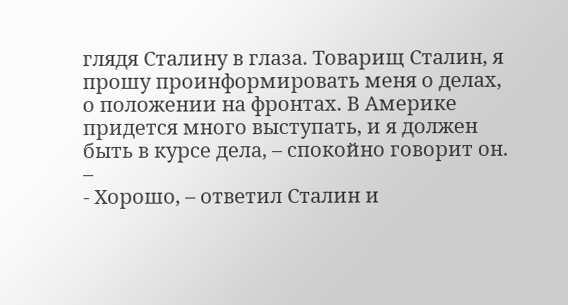глядя Сталину в глаза. Товарищ Сталин, я прошу проинформировать меня о делах, о положении на фронтах. В Америке придется много выступать, и я должен быть в курсе дела, – спокойно говорит он. –
- Хорошо, – ответил Сталин и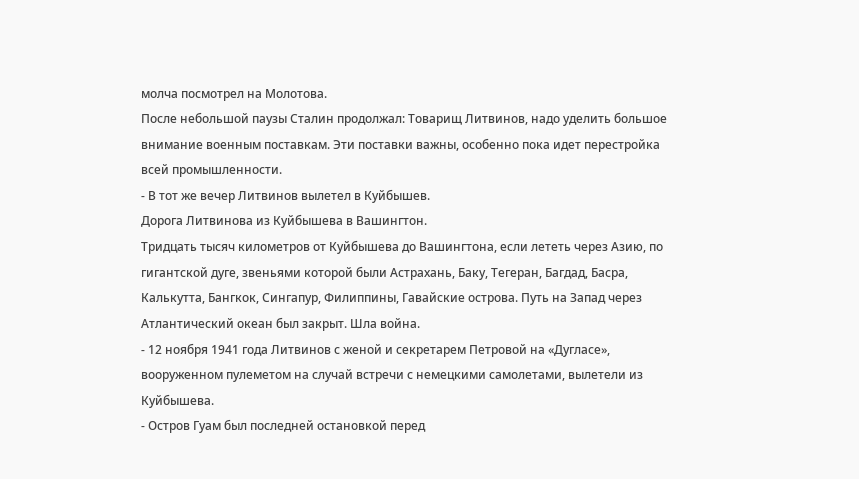молча посмотрел на Молотова.
После небольшой паузы Сталин продолжал: Товарищ Литвинов, надо уделить большое внимание военным поставкам. Эти поставки важны, особенно пока идет перестройка всей промышленности.
- В тот же вечер Литвинов вылетел в Куйбышев.
Дорога Литвинова из Куйбышева в Вашингтон.
Тридцать тысяч километров от Куйбышева до Вашингтона, если лететь через Азию, по гигантской дуге, звеньями которой были Астрахань, Баку, Тегеран, Багдад, Басра, Калькутта, Бангкок, Сингапур, Филиппины, Гавайские острова. Путь на Запад через Атлантический океан был закрыт. Шла война.
- 12 ноября 1941 года Литвинов с женой и секретарем Петровой на «Дугласе», вооруженном пулеметом на случай встречи с немецкими самолетами, вылетели из Куйбышева.
- Остров Гуам был последней остановкой перед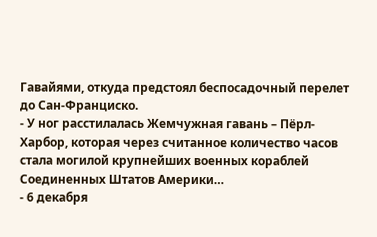Гавайями, откуда предстоял беспосадочный перелет до Сан-Франциско.
- У ног расстилалась Жемчужная гавань – Пёрл-Харбор, которая через считанное количество часов стала могилой крупнейших военных кораблей Соединенных Штатов Америки…
- 6 декабря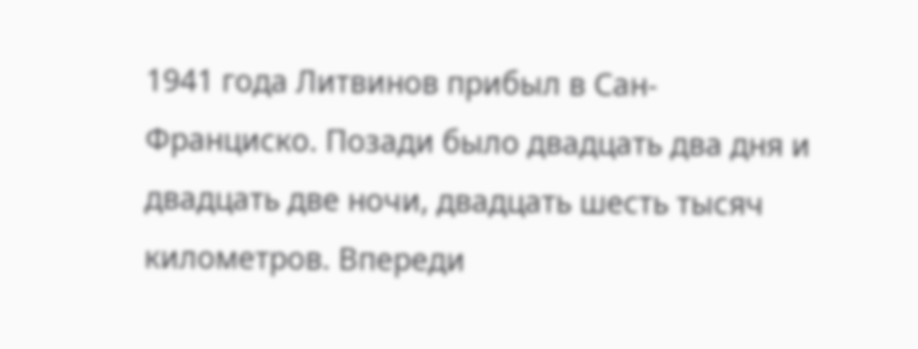1941 года Литвинов прибыл в Сан-Франциско. Позади было двадцать два дня и двадцать две ночи, двадцать шесть тысяч километров. Впереди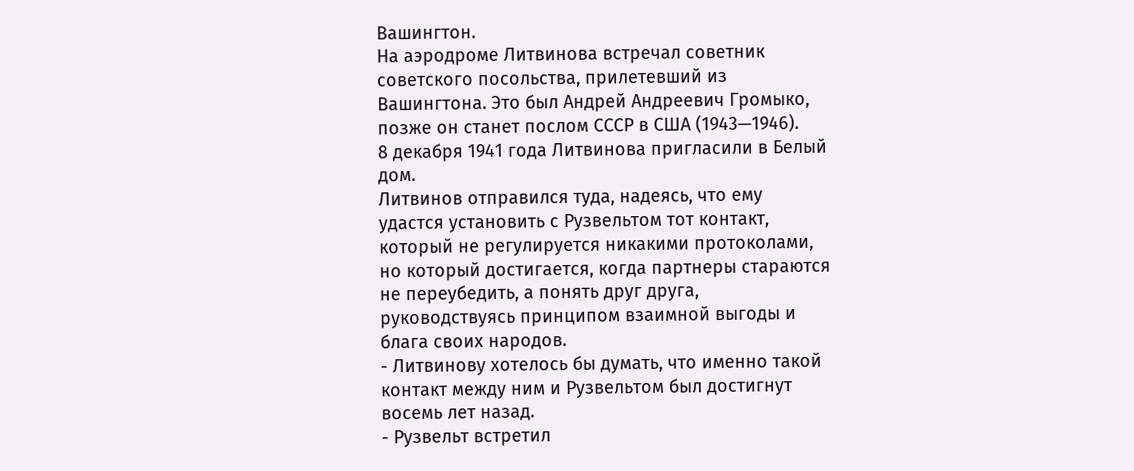Вашингтон.
На аэродроме Литвинова встречал советник советского посольства, прилетевший из Вашингтона. Это был Андрей Андреевич Громыко, позже он станет послом СССР в США (1943—1946).
8 декабря 1941 года Литвинова пригласили в Белый дом.
Литвинов отправился туда, надеясь, что ему удастся установить с Рузвельтом тот контакт, который не регулируется никакими протоколами, но который достигается, когда партнеры стараются не переубедить, а понять друг друга, руководствуясь принципом взаимной выгоды и блага своих народов.
- Литвинову хотелось бы думать, что именно такой контакт между ним и Рузвельтом был достигнут восемь лет назад.
- Рузвельт встретил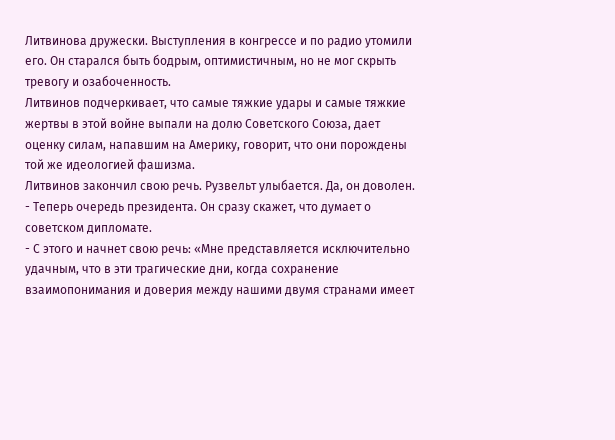Литвинова дружески. Выступления в конгрессе и по радио утомили его. Он старался быть бодрым, оптимистичным, но не мог скрыть тревогу и озабоченность.
Литвинов подчеркивает, что самые тяжкие удары и самые тяжкие жертвы в этой войне выпали на долю Советского Союза, дает оценку силам, напавшим на Америку, говорит, что они порождены той же идеологией фашизма.
Литвинов закончил свою речь. Рузвельт улыбается. Да, он доволен.
- Теперь очередь президента. Он сразу скажет, что думает о советском дипломате.
- С этого и начнет свою речь: «Мне представляется исключительно удачным, что в эти трагические дни, когда сохранение взаимопонимания и доверия между нашими двумя странами имеет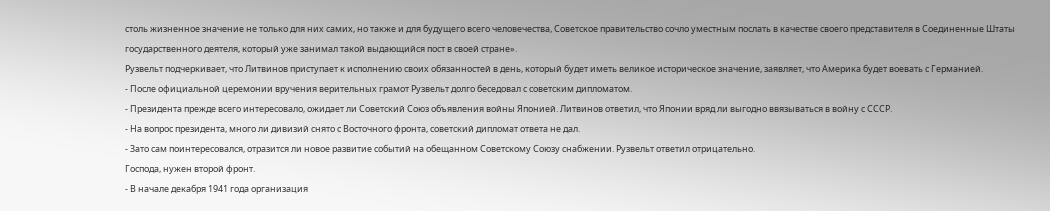столь жизненное значение не только для них самих, но также и для будущего всего человечества, Советское правительство сочло уместным послать в качестве своего представителя в Соединенные Штаты государственного деятеля, который уже занимал такой выдающийся пост в своей стране».
Рузвельт подчеркивает, что Литвинов приступает к исполнению своих обязанностей в день, который будет иметь великое историческое значение, заявляет, что Америка будет воевать с Германией.
- После официальной церемонии вручения верительных грамот Рузвельт долго беседовал с советским дипломатом.
- Президента прежде всего интересовало, ожидает ли Советский Союз объявления войны Японией. Литвинов ответил, что Японии вряд ли выгодно ввязываться в войну с СССР.
- На вопрос президента, много ли дивизий снято с Восточного фронта, советский дипломат ответа не дал.
- Зато сам поинтересовался, отразится ли новое развитие событий на обещанном Советскому Союзу снабжении. Рузвельт ответил отрицательно.
Господа, нужен второй фронт.
- В начале декабря 1941 года организация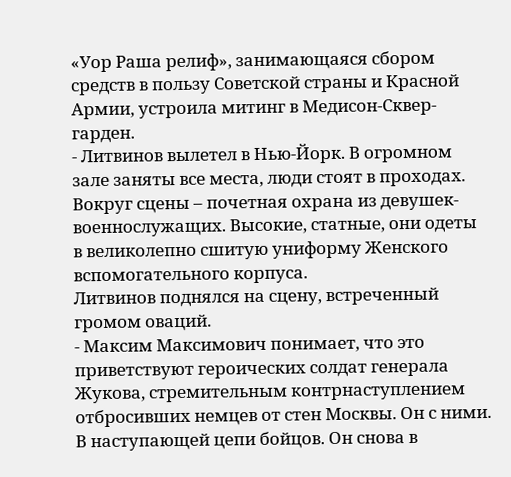«Уор Раша релиф», занимающаяся сбором средств в пользу Советской страны и Красной Армии, устроила митинг в Медисон-Сквер-гарден.
- Литвинов вылетел в Нью-Йорк. В огромном зале заняты все места, люди стоят в проходах. Вокруг сцены – почетная охрана из девушек-военнослужащих. Высокие, статные, они одеты в великолепно сшитую униформу Женского вспомогательного корпуса.
Литвинов поднялся на сцену, встреченный громом оваций.
- Максим Максимович понимает, что это приветствуют героических солдат генерала Жукова, стремительным контрнаступлением отбросивших немцев от стен Москвы. Он с ними. В наступающей цепи бойцов. Он снова в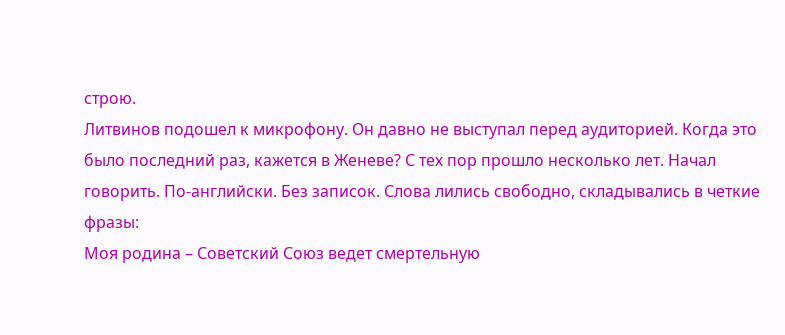строю.
Литвинов подошел к микрофону. Он давно не выступал перед аудиторией. Когда это было последний раз, кажется в Женеве? С тех пор прошло несколько лет. Начал говорить. По-английски. Без записок. Слова лились свободно, складывались в четкие фразы:
Моя родина – Советский Союз ведет смертельную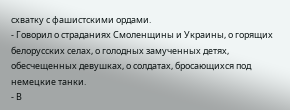схватку с фашистскими ордами.
- Говорил о страданиях Смоленщины и Украины, о горящих белорусских селах, о голодных замученных детях, обесчещенных девушках, о солдатах, бросающихся под немецкие танки.
- В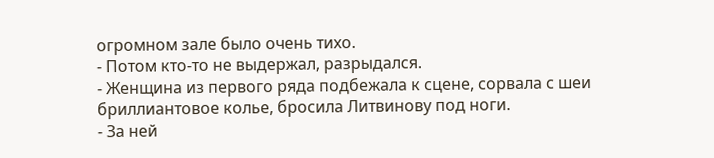огромном зале было очень тихо.
- Потом кто-то не выдержал, разрыдался.
- Женщина из первого ряда подбежала к сцене, сорвала с шеи бриллиантовое колье, бросила Литвинову под ноги.
- За ней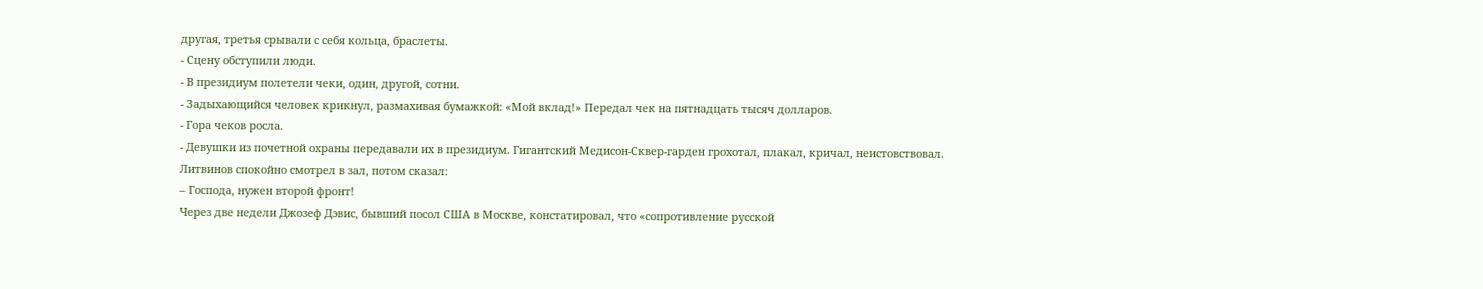другая, третья срывали с себя кольца, браслеты.
- Сцену обступили люди.
- В президиум полетели чеки, один, другой, сотни.
- Задыхающийся человек крикнул, размахивая бумажкой: «Мой вклад!» Передал чек на пятнадцать тысяч долларов.
- Гора чеков росла.
- Девушки из почетной охраны передавали их в президиум. Гигантский Медисон-Сквер-гарден грохотал, плакал, кричал, неистовствовал.
Литвинов спокойно смотрел в зал, потом сказал:
– Господа, нужен второй фронт!
Через две недели Джозеф Дэвис, бывший посол США в Москве, констатировал, что «сопротивление русской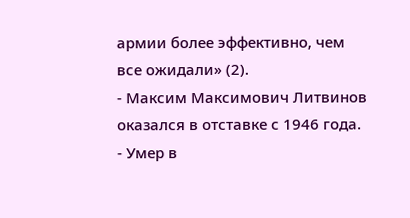армии более эффективно, чем все ожидали» (2).
- Максим Максимович Литвинов оказался в отставке с 1946 года.
- Умер в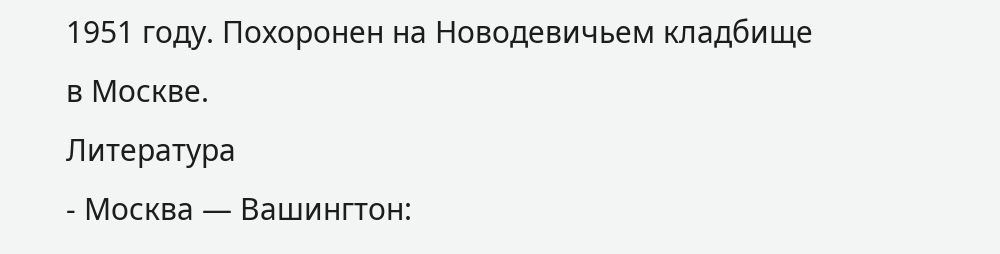1951 году. Похоронен на Новодевичьем кладбище в Москве.
Литература
- Москва — Вашингтон: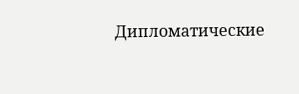Дипломатические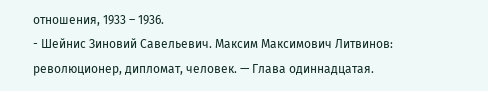отношения, 1933 – 1936.
- Шейнис Зиновий Савельевич. Максим Максимович Литвинов: революционер, дипломат, человек. — Глава одиннадцатая.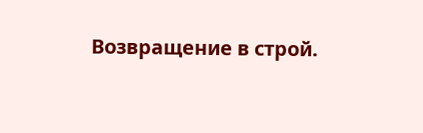Возвращение в строй.